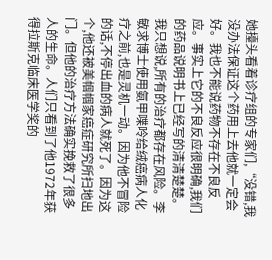她擡头看着诊疗组的专家们,“没错,我没办法保证这个药用上去他就一定会好。我也不能说药物不存在不良反应。事实上它的不良反应很明确,我们的药品说明书上已经写的清清楚楚。
我只想说,所有的治疗都存在风险。李敏求博士使用氨甲喋呤给绒癌病人化疗之前,也是灵机一动。因为他不冒险的话,不停出血的病人就死了。因为这个,他还被美帼帼家癌症研究所扫地出门。但他的治疗方法确实挽救了很多人的生命。人们只看到了他1972年获得拉斯克临床医学奖的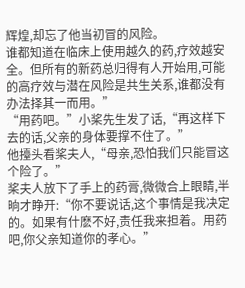辉煌,却忘了他当初冒的风险。
谁都知道在临床上使用越久的药,疗效越安全。但所有的新药总归得有人开始用,可能的高疗效与潜在风险是共生关系,谁都没有办法择其一而用。”
“用药吧。”小桨先生发了话,“再这样下去的话,父亲的身体要撑不住了。”
他擡头看桨夫人,“母亲,恐怕我们只能冒这个险了。”
桨夫人放下了手上的药膏,微微合上眼睛,半晌才睁开:“你不要说话,这个事情是我决定的。如果有什麽不好,责任我来担着。用药吧,你父亲知道你的孝心。”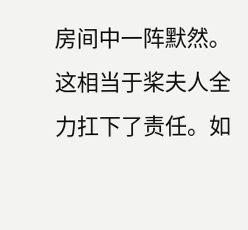房间中一阵默然。
这相当于桨夫人全力扛下了责任。如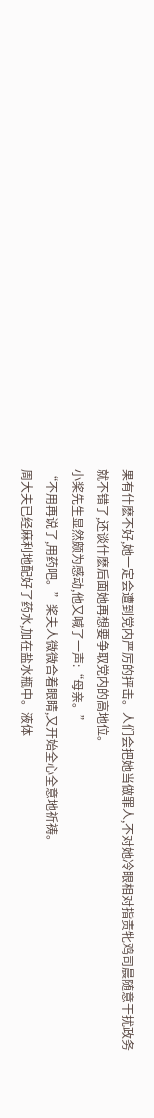果有什麽不好,她一定会遭到党内严厉的抨击。人们会把她当做罪人,不对她冷眼相对指责牝鸡司晨随意干扰政务就不错了,还谈什麽后面她再想要争取党内的高地位。
小桨先生显然颇为感动,他又喊了一声:“母亲。”
“不用再说了,用药吧。”桨夫人微微合着眼睛,又开始全心全意地祈祷。
周大夫已经麻利地配好了药水,加在盐水瓶中。液体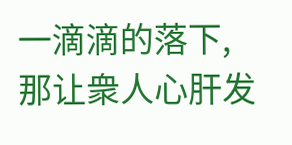一滴滴的落下,那让衆人心肝发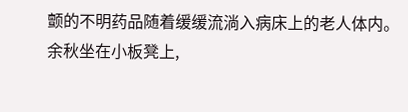颤的不明药品随着缓缓流淌入病床上的老人体内。
余秋坐在小板凳上,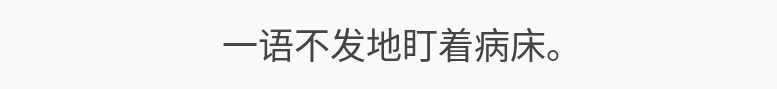一语不发地盯着病床。